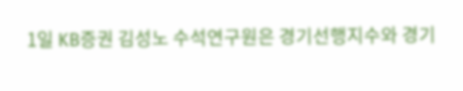1일 KB증권 김성노 수석연구원은 경기선행지수와 경기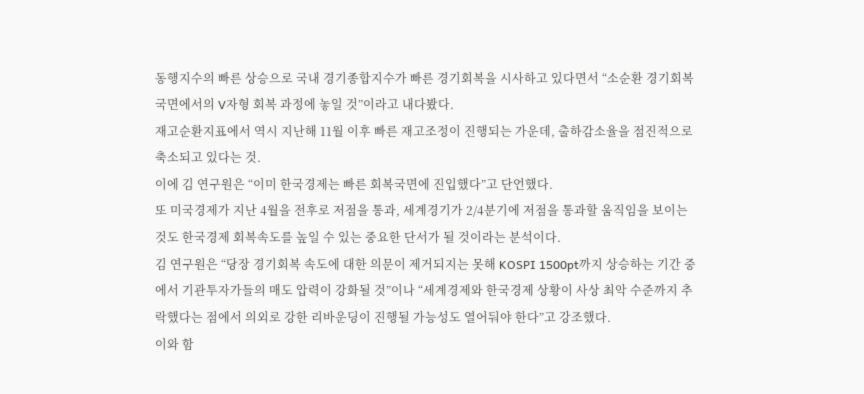동행지수의 빠른 상승으로 국내 경기종합지수가 빠른 경기회복을 시사하고 있다면서 “소순환 경기회복 국면에서의 V자형 회복 과정에 놓일 것”이라고 내다봤다.
재고순환지표에서 역시 지난해 11월 이후 빠른 재고조정이 진행되는 가운데, 출하감소율을 점진적으로 축소되고 있다는 것.
이에 김 연구원은 “이미 한국경제는 빠른 회복국면에 진입했다”고 단언했다.
또 미국경제가 지난 4월을 전후로 저점을 통과, 세계경기가 2/4분기에 저점을 통과할 움직임을 보이는 것도 한국경제 회복속도를 높일 수 있는 중요한 단서가 될 것이라는 분석이다.
김 연구원은 “당장 경기회복 속도에 대한 의문이 제거되지는 못해 KOSPI 1500pt까지 상승하는 기간 중에서 기관투자가들의 매도 압력이 강화될 것”이나 “세계경제와 한국경제 상황이 사상 최악 수준까지 추락했다는 점에서 의외로 강한 리바운딩이 진행될 가능성도 열어둬야 한다”고 강조했다.
이와 함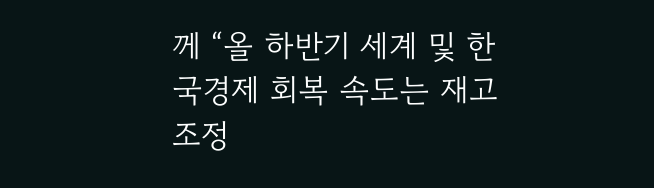께 “올 하반기 세계 및 한국경제 회복 속도는 재고조정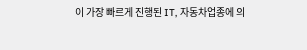이 가장 빠르게 진행된 IT, 자동차업종에 의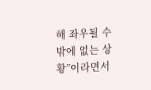해 좌우될 수 밖에 없는 상황”이라면서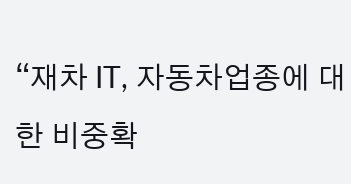“재차 IT, 자동차업종에 대한 비중확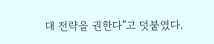대 전략을 권한다”고 덧붙였다.